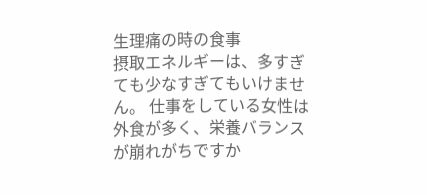生理痛の時の食事
摂取エネルギーは、多すぎても少なすぎてもいけません。 仕事をしている女性は外食が多く、栄養バランスが崩れがちですか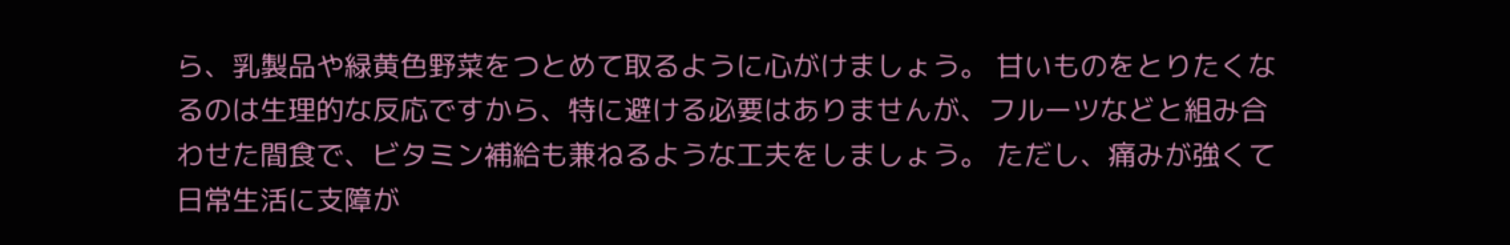ら、乳製品や緑黄色野菜をつとめて取るように心がけましょう。 甘いものをとりたくなるのは生理的な反応ですから、特に避ける必要はありませんが、フルーツなどと組み合わせた間食で、ビタミン補給も兼ねるような工夫をしましょう。 ただし、痛みが強くて日常生活に支障が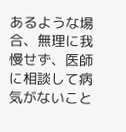あるような場合、無理に我慢せず、医師に相談して病気がないこと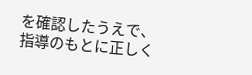を確認したうえで、指導のもとに正しく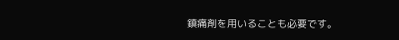鎮痛剤を用いることも必要です。